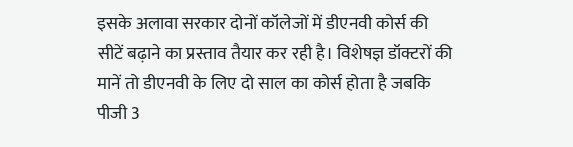इसके अलावा सरकार दोनों कॉलेजों में डीएनवी कोर्स की सीटें बढ़ाने का प्रस्ताव तैयार कर रही है। विशेषज्ञ डॉक्टरों की मानें तो डीएनवी के लिए दो साल का कोर्स होता है जबकि पीजी 3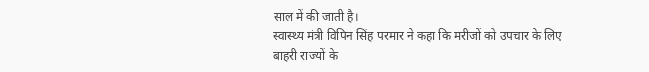साल में की जाती है।
स्वास्थ्य मंत्री विपिन सिंह परमार ने कहा कि मरीजों को उपचार के लिए बाहरी राज्यों के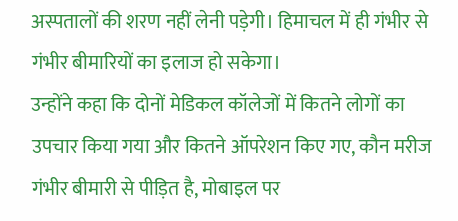अस्पतालों की शरण नहीं लेनी पड़ेगी। हिमाचल में ही गंभीर से गंभीर बीमारियों का इलाज हो सकेगा।
उन्होंने कहा कि दोनों मेडिकल कॉलेजों में कितने लोगों का उपचार किया गया और कितने ऑपरेशन किए गए, कौन मरीज गंभीर बीमारी से पीड़ित है, मोबाइल पर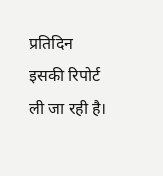प्रतिदिन इसकी रिपोर्ट ली जा रही है।